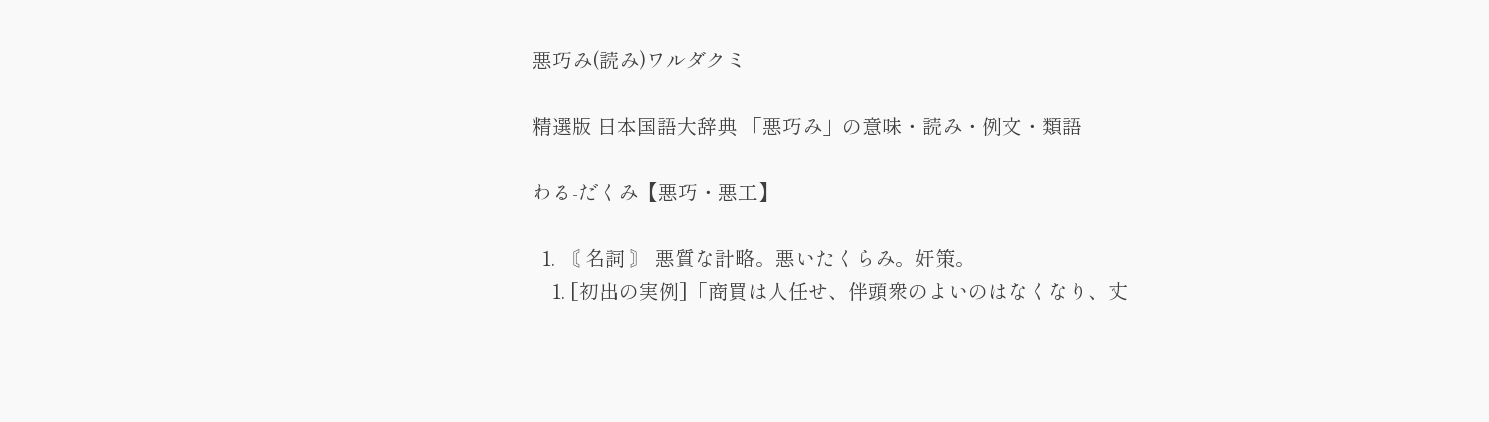悪巧み(読み)ワルダクミ

精選版 日本国語大辞典 「悪巧み」の意味・読み・例文・類語

わる‐だくみ【悪巧・悪工】

  1. 〘 名詞 〙 悪質な計略。悪いたくらみ。奸策。
    1. [初出の実例]「商買は人任せ、伴頭衆のよいのはなくなり、丈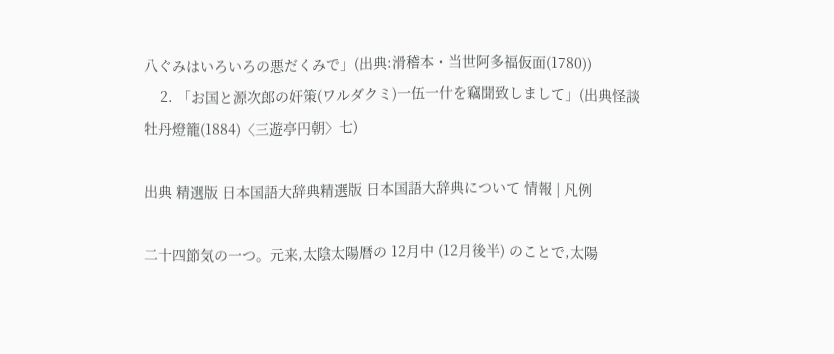八ぐみはいろいろの悪だくみで」(出典:滑稽本・当世阿多福仮面(1780))
    2. 「お国と源次郎の奸策(ワルダクミ)一伍一什を竊聞致しまして」(出典怪談牡丹燈籠(1884)〈三遊亭円朝〉七)

出典 精選版 日本国語大辞典精選版 日本国語大辞典について 情報 | 凡例

二十四節気の一つ。元来,太陰太陽暦の 12月中 (12月後半) のことで,太陽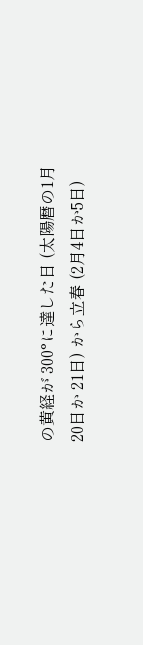の黄経が 300°に達した日 (太陽暦の1月 20日か 21日) から立春 (2月4日か5日)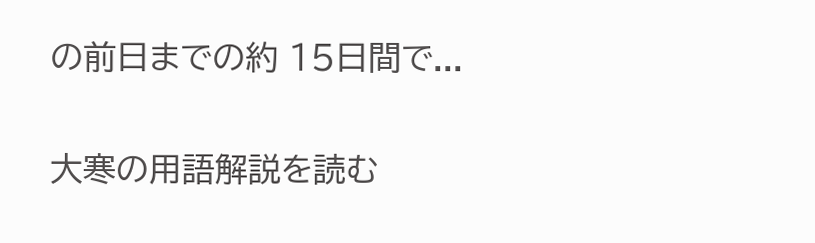の前日までの約 15日間で...

大寒の用語解説を読む